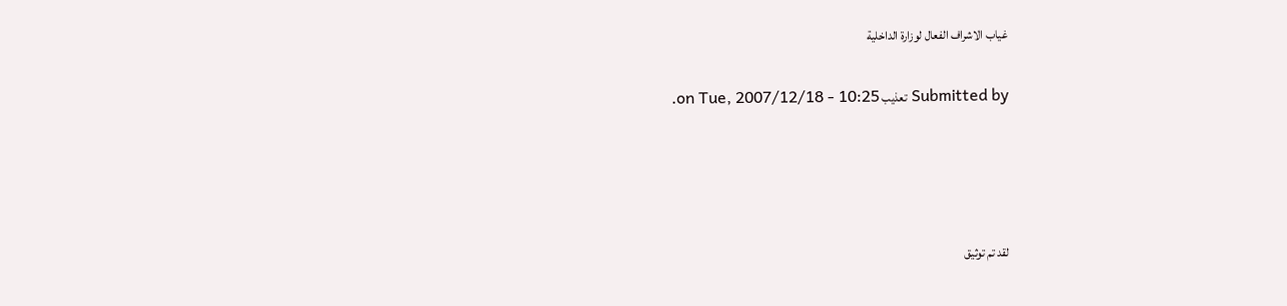غياب الاشراف الفعال لوزارة الداخلية

Submitted by تعذيب on Tue, 2007/12/18 - 10:25.




لقد تم توثيق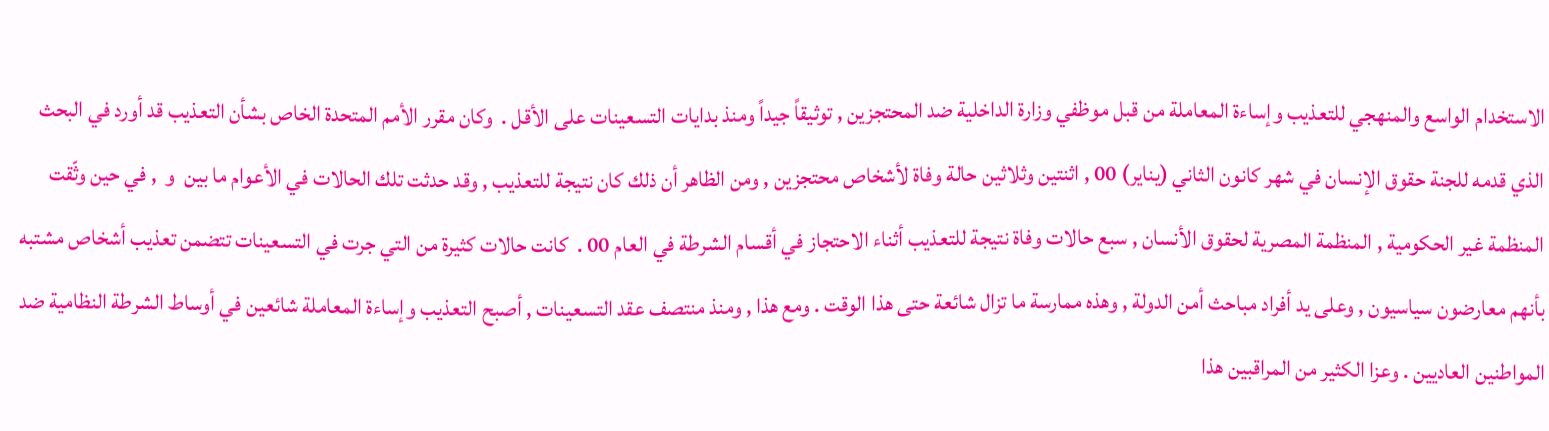الاستخدام الواسع والمنهجي للتعذيب وإساءة المعاملة من قبل موظفي وزارة الداخلية ضد المحتجزين , توثيقاً جيداً ومنذ بدايات التسعينات على الأقل .  وكان مقرر الأمم المتحدة الخاص بشأن التعذيب قد أورد في البحث الذي قدمه للجنة حقوق الإنسان في شهر كانون الثاني (يناير) 00 , اثنتين وثلاثين حالة وفاة لأشخاص محتجزين , ومن الظاهر أن ذلك كان نتيجة للتعذيب , وقد حدثت تلك الحالات في الأعوام ما بين  و  , في حين وثّقت المنظمة غير الحكومية , المنظمة المصرية لحقوق الأنسان , سبع حالات وفاة نتيجة للتعذيب أثناء الاحتجاز في أقسام الشرطة في العام 00 .  كانت حالات كثيرة من التي جرت في التسعينات تتضمن تعذيب أشخاص مشتبه بأنهم معارضون سياسيون , وعلى يد أفراد مباحث أمن الدولة , وهذه ممارسة ما تزال شائعة حتى هذا الوقت . ومع هذا , ومنذ منتصف عقد التسعينات , أصبح التعذيب وإساءة المعاملة شائعين في أوساط الشرطة النظامية ضد المواطنين العاديين . وعزا الكثير من المراقبين هذا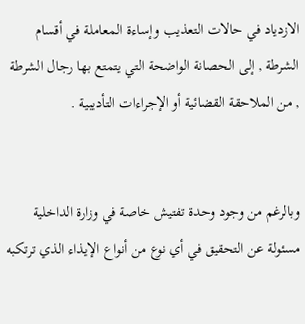الازدياد في حالات التعذيب وإساءة المعاملة في أقسام الشرطة , إلى الحصانة الواضحة التي يتمتع بها رجال الشرطة , من الملاحقة القضائية أو الإجراءات التأديبية .


وبالرغم من وجود وحدة تفتيش خاصة في وزارة الداخلية مسئولة عن التحقيق في أي نوع من أنواع الإيذاء الذي ترتكبه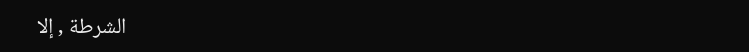الشرطة , إلا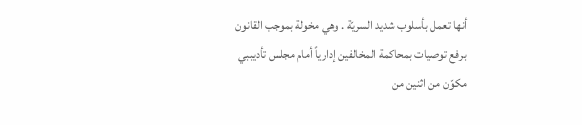أنها تعمل بأسلوب شديد السريّة . وهي مخولة بموجب القانون برفع توصيات بمحاكمة المخالفين إدارياً أمام مجلس تأديببي مكوّن من اثنين من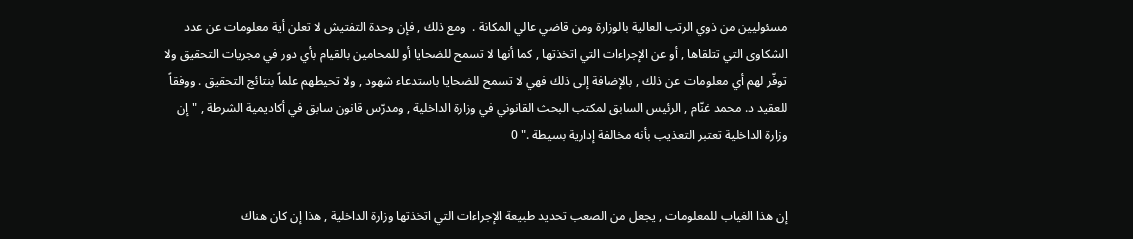مسئوليين من ذوي الرتب العالية بالوزارة ومن قاضي عالي المكانة .  ومع ذلك , فإن وحدة التفتيش لا تعلن أية معلومات عن عدد الشكاوى التي تتلقاها , أو عن الإجراءات التي اتخذتها , كما أنها لا تسمح للضحايا أو للمحامين بالقيام بأي دور في مجريات التحقيق ولا توفّر لهم أي معلومات عن ذلك , بالإضافة إلى ذلك فهي لا تسمح للضحايا باستدعاء شهود , ولا تحيطهم علماً بنتائج التحقيق . ووفقاً للعقيد د. محمد غنّام , الرئيس السابق لمكتب البحث القانوني في وزارة الداخلية , ومدرّس قانون سابق في أكاديمية الشرطة , "إن وزارة الداخلية تعتبر التعذيب بأنه مخالفة إدارية بسيطة ." 0


إن هذا الغياب للمعلومات , يجعل من الصعب تحديد طبيعة الإجراءات التي اتخذتها وزارة الداخلية , هذا إن كان هناك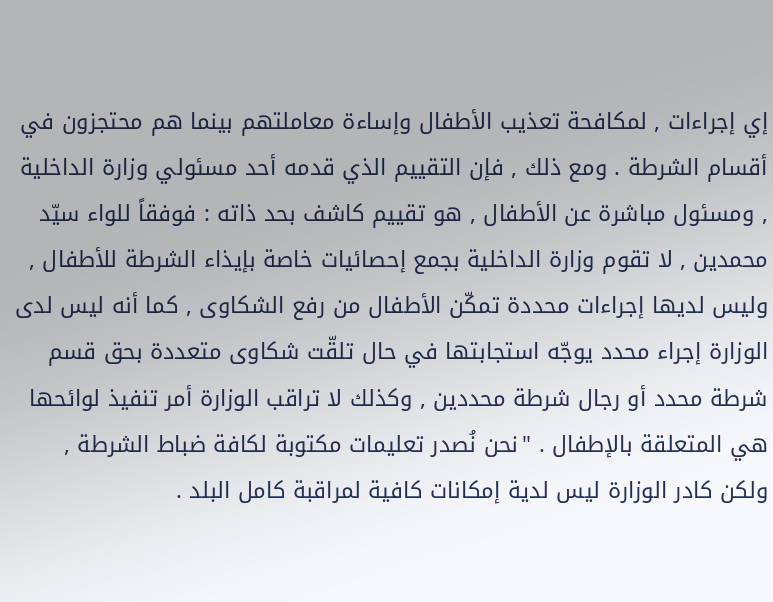إي إجراءات , لمكافحة تعذيب الأطفال وإساءة معاملتهم بينما هم محتجزون في أقسام الشرطة . ومع ذلك , فإن التقييم الذي قدمه أحد مسئولي وزارة الداخلية , ومسئول مباشرة عن الأطفال , هو تقييم كاشف بحد ذاته : فوفقاً للواء سيّد محمدين , لا تقوم وزارة الداخلية بجمع إحصائيات خاصة بإيذاء الشرطة للأطفال , وليس لديها إجراءات محددة تمكّن الأطفال من رفع الشكاوى , كما أنه ليس لدى الوزارة إجراء محدد يوجّه استجابتها في حال تلقّت شكاوى متعددة بحق قسم شرطة محدد أو رجال شرطة محددين , وكذلك لا تراقب الوزارة أمر تنفيذ لوائحها هي المتعلقة بالإطفال . "نحن نُصدر تعليمات مكتوبة لكافة ضباط الشرطة , ولكن كادر الوزارة ليس لدية إمكانات كافية لمراقبة كامل البلد .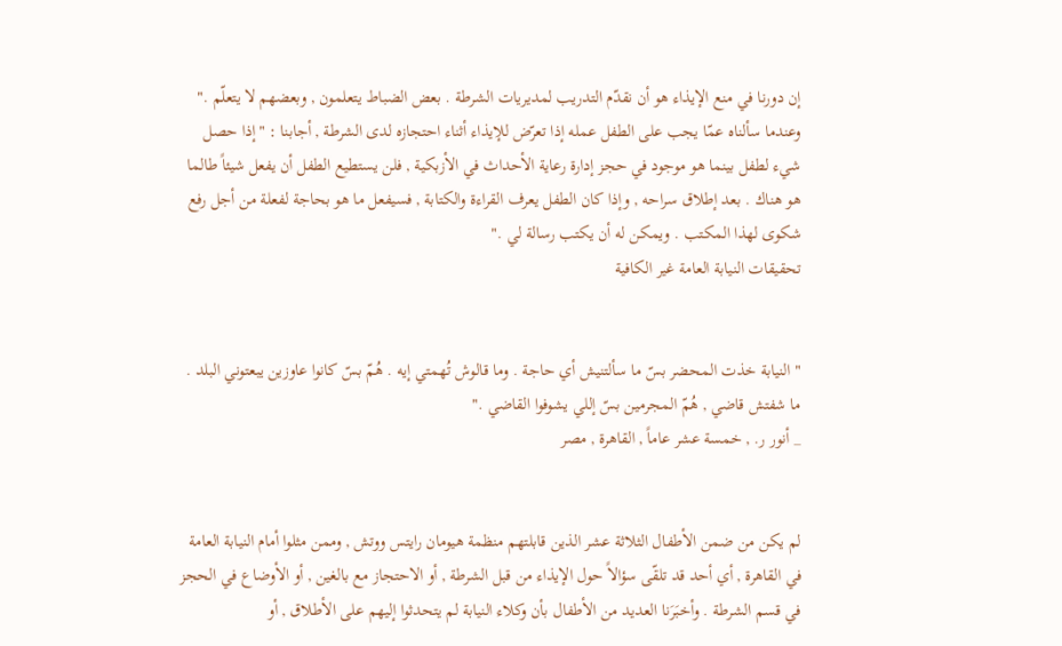إن دورنا في منع الإيذاء هو أن نقدّم التدريب لمديريات الشرطة . بعض الضباط يتعلمون , وبعضهم لا يتعلّم ." وعندما سألناه عمّا يجب على الطفل عمله إذا تعرّض للإيذاء أثناء احتجازه لدى الشرطة , أجابنا : "إذا حصل شيء لطفل بينما هو موجود في حجز إدارة رعاية الأحداث في الأزبكية , فلن يستطيع الطفل أن يفعل شيئاً طالما هو هناك . بعد إطلاق سراحه , وإذا كان الطفل يعرف القراءة والكتابة , فسيفعل ما هو بحاجة لفعلة من أجل رفع شكوى لهذا المكتب . ويمكن له أن يكتب رسالة لي ."
تحقيقات النيابة العامة غير الكافية


" النيابة خذت المحضر بسّ ما سألتنيش أي حاجة . وما قالوش تُهمتي إيه . هُمّ بسّ كانوا عاوزين يبعتوني البلد . ما شفتش قاضي , هُمّ المجرمين بسّ إللي يشوفوا القاضي ."
_ أنور ر. , خمسة عشر عاماً , القاهرة , مصر


لم يكن من ضمن الأطفال الثلاثة عشر الذين قابلتهم منظمة هيومان رايتس ووتش , وممن مثلوا أمام النيابة العامة في القاهرة , أي أحد قد تلقّى سؤالاً حول الإيذاء من قبل الشرطة , أو الاحتجاز مع بالغين , أو الأوضاع في الحجز في قسم الشرطة . وأخبَرَنا العديد من الأطفال بأن وكلاء النيابة لم يتحدثوا إليهم على الأطلاق , أو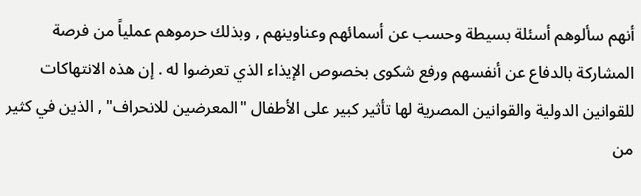أنهم سألوهم أسئلة بسيطة وحسب عن أسمائهم وعناوينهم , وبذلك حرموهم عملياً من فرصة المشاركة بالدفاع عن أنفسهم ورفع شكوى بخصوص الإيذاء الذي تعرضوا له . إن هذه الانتهاكات للقوانين الدولية والقوانين المصرية لها تأثير كبير على الأطفال "المعرضين للانحراف" , الذين في كثير من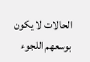الحالات لا يكون بوسعهم اللجوء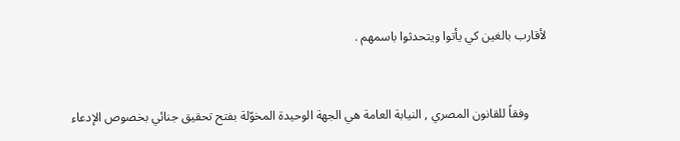لأقارب بالغين كي يأتوا ويتحدثوا باسمهم .


      وفقاً للقانون المصري , النيابة العامة هي الجهة الوحيدة المخوّلة بفتح تحقيق جنائي بخصوص الإدعاء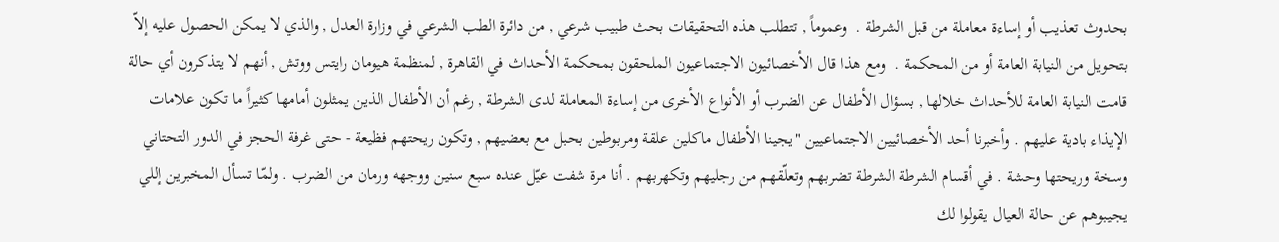بحدوث تعذيب أو إساءة معاملة من قبل الشرطة .  وعموماً , تتطلب هذه التحقيقات بحث طبيب شرعي , من دائرة الطب الشرعي في وزارة العدل , والذي لا يمكن الحصول عليه إلاّ بتحويل من النيابة العامة أو من المحكمة .  ومع هذا قال الأخصائيون الاجتماعيون الملحقون بمحكمة الأحداث في القاهرة , لمنظمة هيومان رايتس ووتش , أنهم لا يتذكرون أي حالة قامت النيابة العامة للأحداث خلالها , بسؤال الأطفال عن الضرب أو الأنواع الأخرى من إساءة المعاملة لدى الشرطة , رغم أن الأطفال الذين يمثلون أمامها كثيراً ما تكون علامات الإيذاء بادية عليهم . وأخبرنا أحد الأخصائيين الاجتماعيين "يجينا الأطفال ماكلين علقة ومربوطين بحبل مع بعضيهم , وتكون ريحتهم فظيعة - حتى غرفة الحجز في الدور التحتاني وسخة وريحتها وحشة . في أقسام الشرطة الشرطة تضربهم وتعلّقهم من رجليهم وتكهربهم . أنا مرة شفت عيّل عنده سبع سنين ووجهه ورمان من الضرب . ولمّا تسأل المخبرين إللي يجيبوهم عن حالة العيال يقولوا لك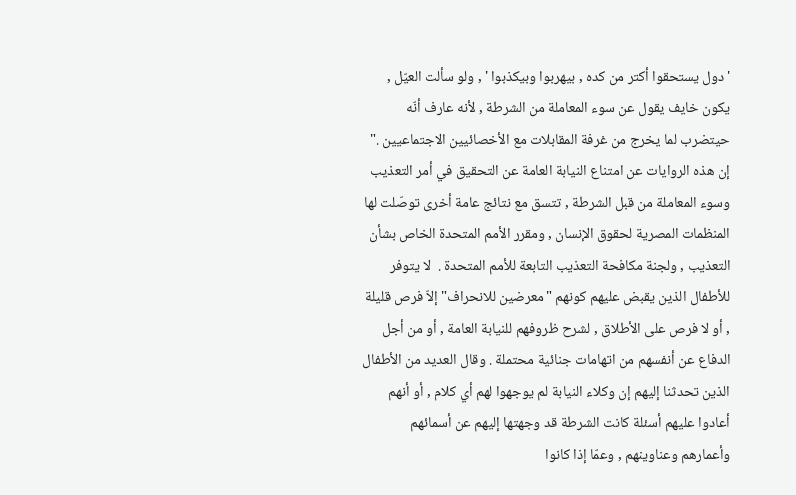'دول يستحقوا أكتر من كده , بيهربوا وبيكذبوا ' , ولو سألت العيّل , يكون خايف يقول عن سوء المعاملة من الشرطة , لأنه عارف أنّه حيتضرب لما يخرج من غرفة المقابلات مع الأخصائيين الاجتماعيين ."  إن هذه الروايات عن امتناع النيابة العامة عن التحقيق في أمر التعذيب وسوء المعاملة من قبل الشرطة , تتسق مع نتائج عامة أخرى توصّلت لها المنظمات المصرية لحقوق الإنسان , ومقرر الأمم المتحدة الخاص بشأن التعذيب , ولجنة مكافحة التعذيب التابعة للأمم المتحدة .  لا يتوفر للأطفال الذين يقبض عليهم كونهم "معرضين للانحراف" إلاّ فرص قليلة , أو لا فرص على الأطلاق , لشرح ظروفهم للنيابة العامة , أو من أجل الدفاع عن أنفسهم من اتهامات جنائية محتملة . وقال العديد من الأطفال الذين تحدثنا إليهم إن وكلاء النيابة لم يوجهوا لهم أي كلام , أو أنهم أعادوا عليهم أسئلة كانت الشرطة قد وجهتها إليهم عن أسمائهم وأعمارهم وعناوينهم , وعمّا إذا كانوا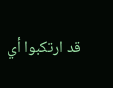قد ارتكبوا أي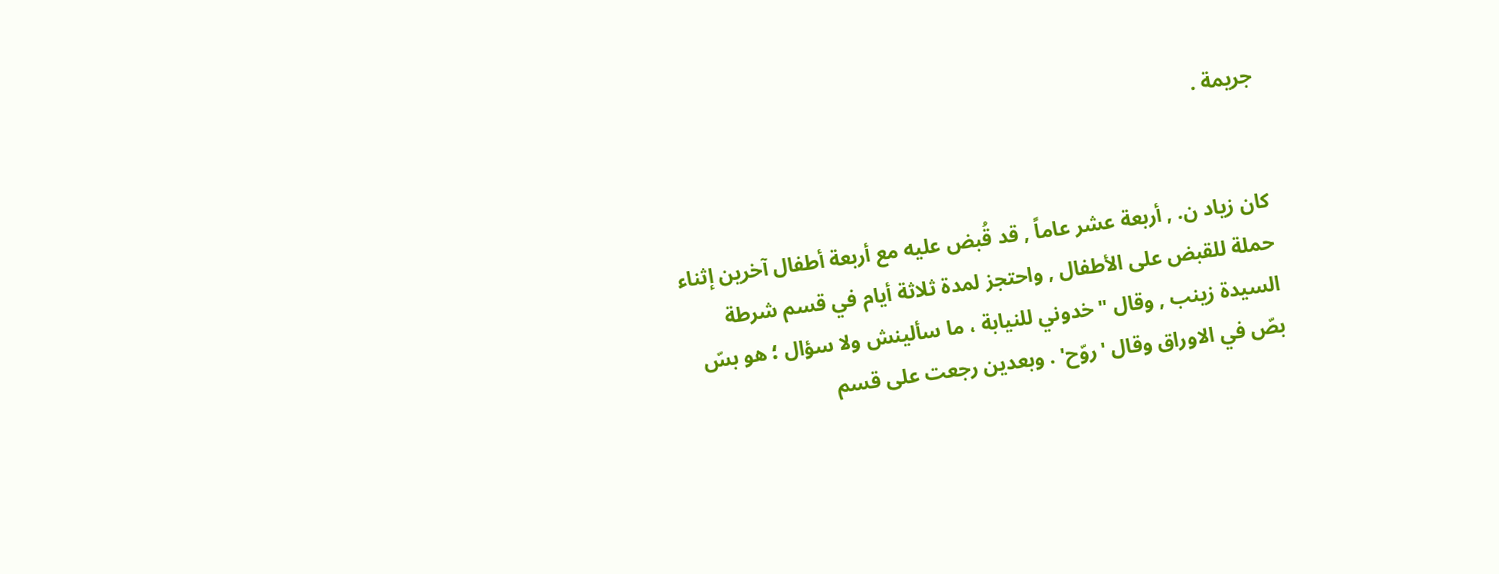جريمة .


كان زياد ن. , أربعة عشر عاماً , قد قُبض عليه مع أربعة أطفال آخرين إثناء حملة للقبض على الأطفال , واحتجز لمدة ثلاثة أيام في قسم شرطة السيدة زينب , وقال "خدوني للنيابة ، ما سألينش ولا سؤال ؛ هو بسّ بصّ في الاوراق وقال 'روّح' . وبعدين رجعت على قسم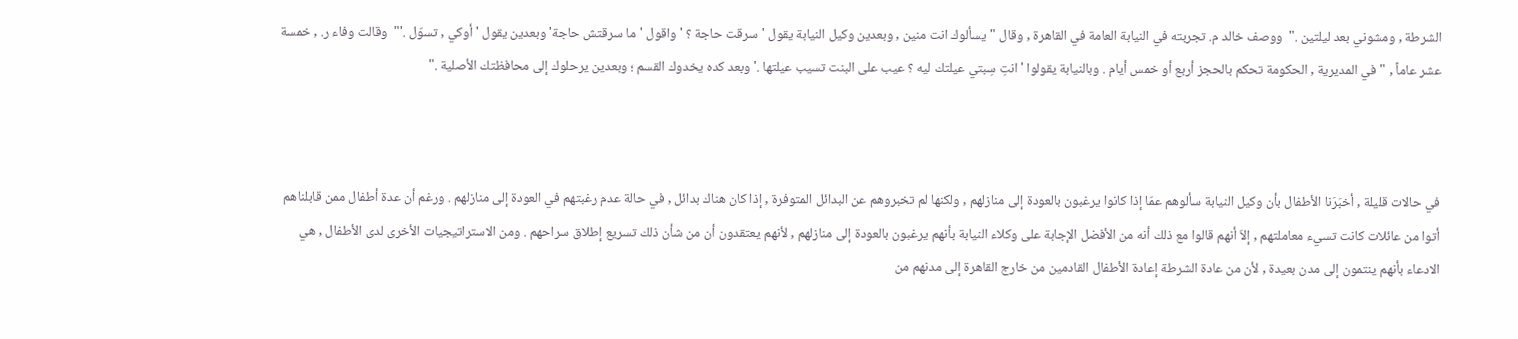الشرطة , ومشوني بعد ليلتين ."  ووصف خالد م. تجربته في النيابة العامة في القاهرة , وقال "يسألوك انت منين , وبعدين وكيل النيابة يقول 'سرقت حاجة ؟ ' واقول 'ما سرقتش حاجة' وبعدين يقول ' أوكي , تسوّل .'"  وقالت وفاء ر. , خمسة عشر عاماً , "في المديرية , الحكومة تحكم بالحجز أربع أو خمس أيام . وبالنيابة يقولوا 'انتِ سِبتي عيلتك ليه ؟ عيب على البنت تسيب عيلتها .' وبعد كده يخدوك القسم ؛ وبعدين يرحلوك إلى محافظتك الأصلية ."



في حالات قليلة , أخبَرَنا الأطفال بأن وكيل النيابة سألوهم عمّا إذا كانوا يرغبون بالعودة إلى منازلهم , ولكنها لم تخبروهم عن البدائل المتوفرة , إذا كان هناك بدائل , في حالة عدم رغبتهم في العودة إلى منازلهم . ورغم أن عدة أطفال ممن قابلناهم أتوا من عائلات كانت تسيء معاملتهم , إلاّ أنهم قالوا مع ذلك أنه من الأفضل الإجابة على وكلاء النيابة بأنهم يرغبون بالعودة إلى منازلهم , لأنهم يعتقدون أن من شأن ذلك تسريع إطلاق سراحهم . ومن الاستراتيجيات الأخرى لدى الأطفال , هي الادعاء بأنهم ينتمون إلى مدن بعيدة , لأن من عادة الشرطة إعادة الأطفال القادمين من خارج القاهرة إلى مدنهم من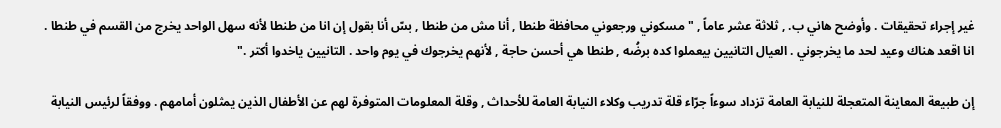غير إجراء تحقيقات . وأوضح هاني ب. , ثلاثة عشر عاماً , " مسكوني ورجعوني محافظة طنطا , أنا مش من طنطا , بسّ أنا بقول إن انا من طنطا لأنه سهل الواحد يخرج من القسم في طنطا . انا اقعد هناك وعيد لحد ما يخرجوني . العيال التانيين بيعملوا كده برضُه , طنطا هي أحسن حاجة , لأنهم يخرجوك في يوم واحد . التانيين ياخدوا أكتر ."

إن طبيعة المعاينة المتعجلة للنيابة العامة تزداد سوءاً جرّاء قلة تدريب وكلاء النيابة العامة للأحداث , وقلة المعلومات المتوفرة لهم عن الأطفال الذين يمثلون أمامهم . ووفقاً لرئيس النيابة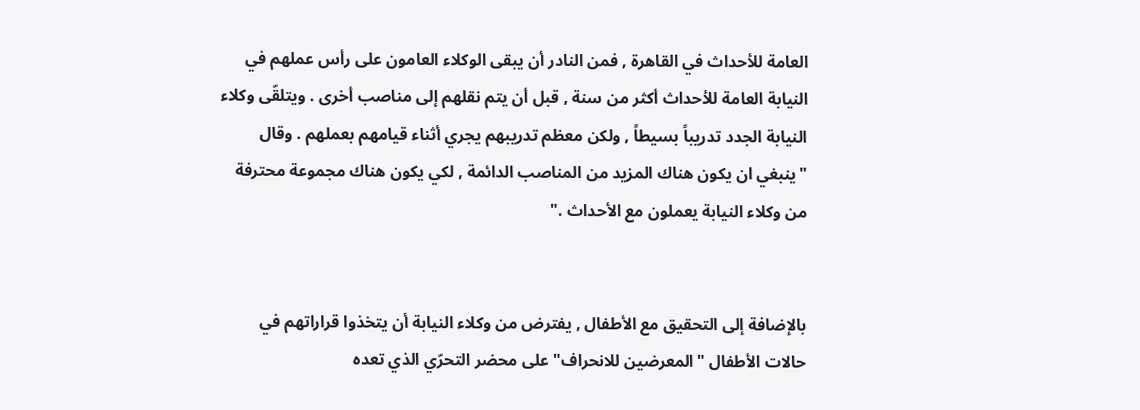العامة للأحداث في القاهرة , فمن النادر أن يبقى الوكلاء العامون على رأس عملهم في النيابة العامة للأحداث أكثر من سنة , قبل أن يتم نقلهم إلى مناصب أخرى . ويتلقّى وكلاء النيابة الجدد تدريباً بسيطاً , ولكن معظم تدريبهم يجري أثناء قيامهم بعملهم . وقال "ينبغي ان يكون هناك المزيد من المناصب الدائمة , لكي يكون هناك مجموعة محترفة من وكلاء النيابة يعملون مع الأحداث ."


بالإضافة إلى التحقيق مع الأطفال , يفترض من وكلاء النيابة أن يتخذوا قراراتهم في حالات الأطفال "المعرضين للانحراف" على محضر التحرّي الذي تعده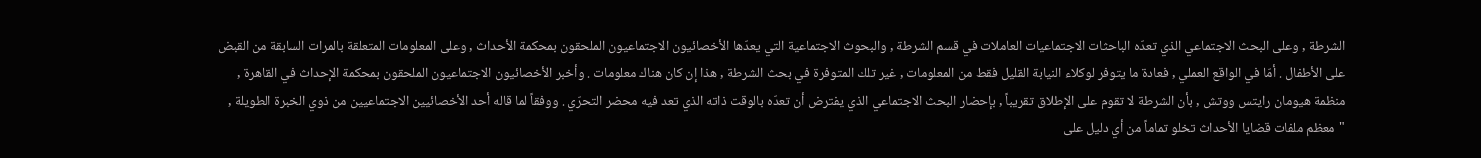الشرطة , وعلى البحث الاجتماعي الذي تعدّه الباحثات الاجتماعيات العاملات في قسم الشرطة , والبحوث الاجتماعية التي يعدّها الأخصائيون الاجتماعيون الملحقون بمحكمة الأحداث , وعلى المعلومات المتعلقة بالمرات السابقة من القبض على الأطفال . أمّا في الواقع العملي , فعادة ما يتوفر لوكلاء النيابة القليل فقط من المعلومات , غير تلك المتوفرة في بحث الشرطة , هذا إن كان هناك معلومات . وأخبر الأخصائيون الاجتماعيون الملحقون بمحكمة الإحداث في القاهرة , منظمة هيومان رايتس ووتش , بأن الشرطة لا تقوم على الإطلاق تقريباً , بإحضار البحث الاجتماعي الذي يفترض أن تعدّه بالوقت ذاته الذي تعد فيه محضر التحرّي . ووفقاً لما قاله أحد الأخصائيين الاجتماعيين من ذوي الخبرة الطويلة , "معظم ملفات قضايا الأحداث تخلو تماماً من أي دليل على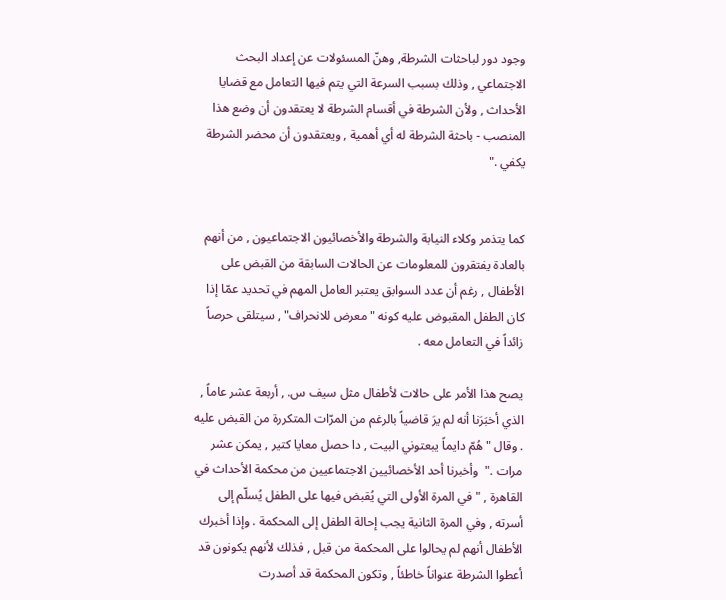وجود دور لباحثات الشرطة, وهنّ المسئولات عن إعداد البحث الاجتماعي , وذلك بسبب السرعة التي يتم فيها التعامل مع قضايا الأحداث , ولأن الشرطة في أقسام الشرطة لا يعتقدون أن وضع هذا المنصب - باحثة الشرطة له أي أهمية , ويعتقدون أن محضر الشرطة يكفي ."


كما يتذمر وكلاء النيابة والشرطة والأخصائيون الاجتماعيون , من أنهم بالعادة يفتقرون للمعلومات عن الحالات السابقة من القبض على الأطفال , رغم أن عدد السوابق يعتبر العامل المهم في تحديد عمّا إذا كان الطفل المقبوض عليه كونه "معرض للانحراف" , سيتلقى حرصاً زائداً في التعامل معه .

يصح هذا الأمر على حالات لأطفال مثل سيف س. , أربعة عشر عاماً , الذي أخبَرَنا أنه لم يرَ قاضياً بالرغم من المرّات المتكررة من القبض عليه . وقال "هُمّ دايماً يبعتوني البيت , دا حصل معايا كتير , يمكن عشر مرات ."  وأخبرنا أحد الأخصائيين الاجتماعيين من محكمة الأحداث في القاهرة , "في المرة الأولى التي يُقبض فيها على الطفل يُسلّم إلى أسرته , وفي المرة الثانية يجب إحالة الطفل إلى المحكمة . وإذا أخبرك الأطفال أنهم لم يحالوا على المحكمة من قبل , فذلك لأنهم يكونون قد أعطوا الشرطة عنواناً خاطئاً , وتكون المحكمة قد أصدرت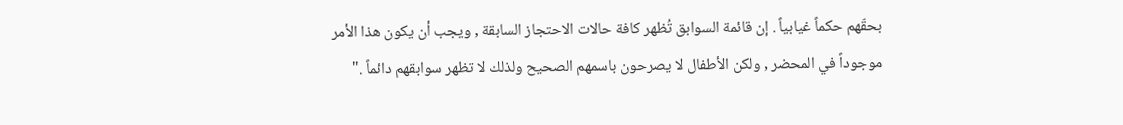بحقّهم حكماً غيابياً . إن قائمة السوابق تُظهر كافة حالات الاحتجاز السابقة , ويجب أن يكون هذا الأمر موجوداً في المحضر , ولكن الأطفال لا يصرحون باسمهم الصحيح ولذلك لا تظهر سوابقهم دائماً ."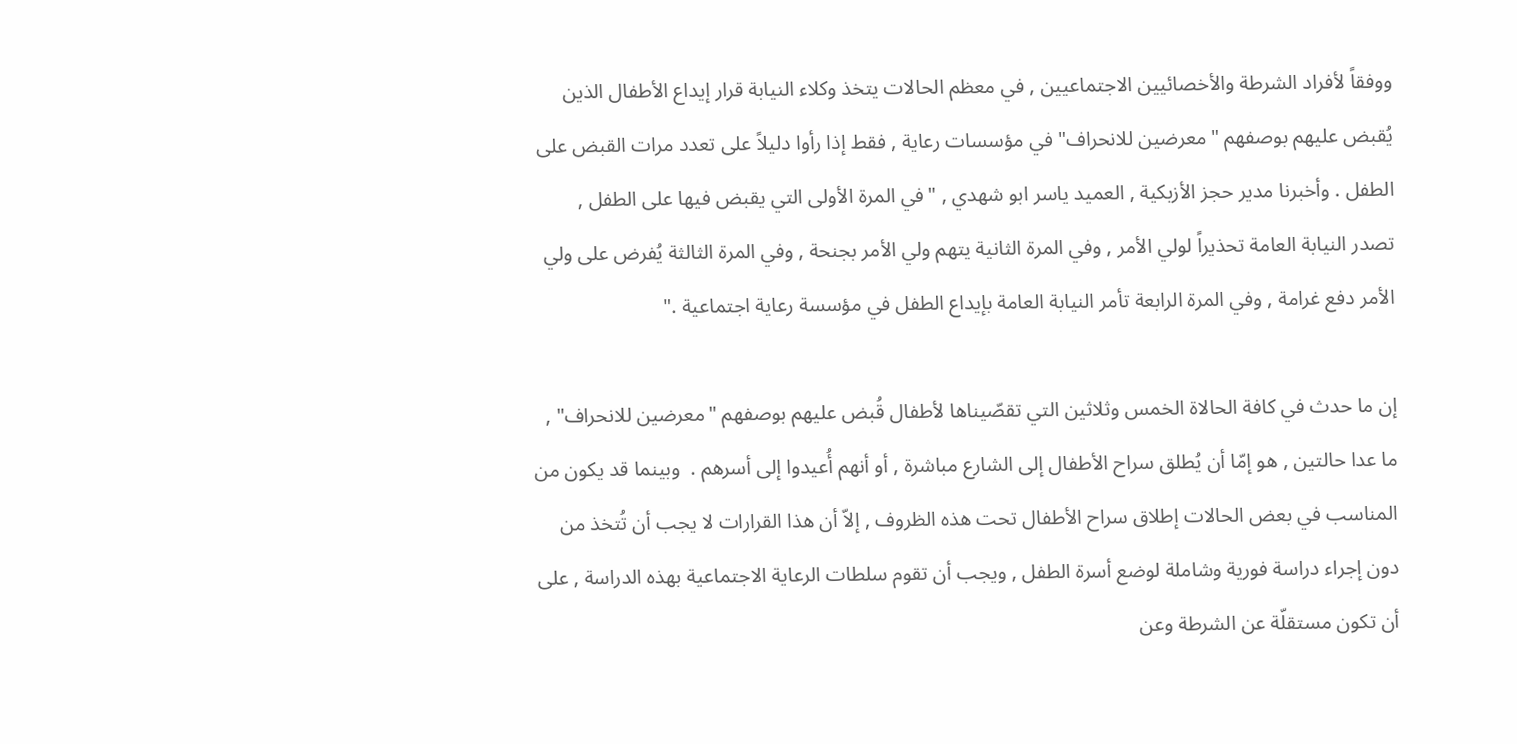ووفقاً لأفراد الشرطة والأخصائيين الاجتماعيين , في معظم الحالات يتخذ وكلاء النيابة قرار إيداع الأطفال الذين يُقبض عليهم بوصفهم "معرضين للانحراف" في مؤسسات رعاية , فقط إذا رأوا دليلاً على تعدد مرات القبض على الطفل . وأخبرنا مدير حجز الأزبكية , العميد ياسر ابو شهدي , "في المرة الأولى التي يقبض فيها على الطفل , تصدر النيابة العامة تحذيراً لولي الأمر , وفي المرة الثانية يتهم ولي الأمر بجنحة , وفي المرة الثالثة يُفرض على ولي الأمر دفع غرامة , وفي المرة الرابعة تأمر النيابة العامة بإيداع الطفل في مؤسسة رعاية اجتماعية ."

إن ما حدث في كافة الحالاة الخمس وثلاثين التي تقصّيناها لأطفال قُبض عليهم بوصفهم "معرضين للانحراف" , ما عدا حالتين , هو إمّا أن يُطلق سراح الأطفال إلى الشارع مباشرة , أو أنهم أُعيدوا إلى أسرهم .  وبينما قد يكون من المناسب في بعض الحالات إطلاق سراح الأطفال تحت هذه الظروف , إلاّ أن هذا القرارات لا يجب أن تُتخذ من دون إجراء دراسة فورية وشاملة لوضع أسرة الطفل , ويجب أن تقوم سلطات الرعاية الاجتماعية بهذه الدراسة , على أن تكون مستقلّة عن الشرطة وعن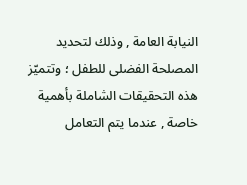النيابة العامة , وذلك لتحديد المصلحة الفضلى للطفل ؛ وتتميّز هذه التحقيقات الشاملة بأهمية خاصة , عندما يتم التعامل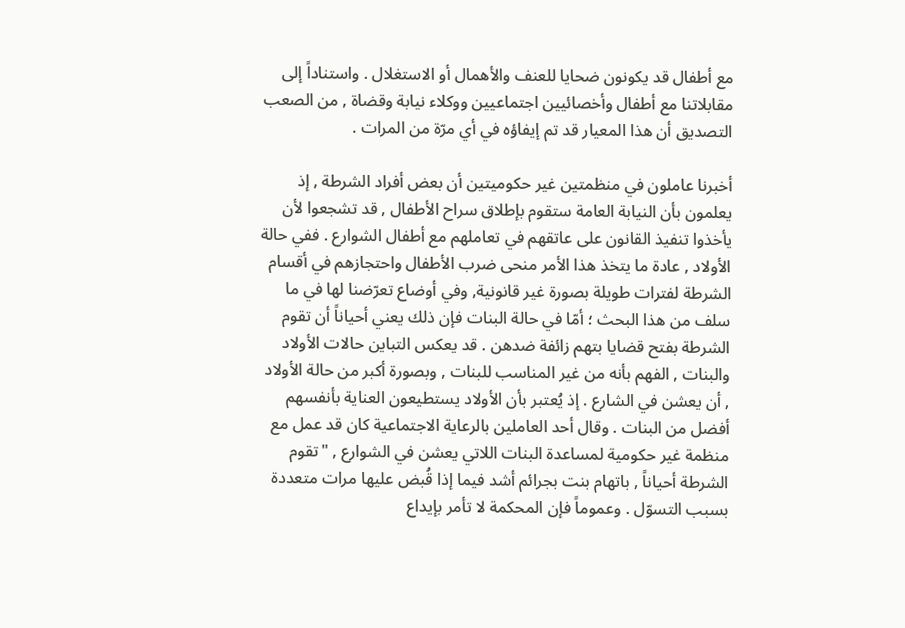مع أطفال قد يكونون ضحايا للعنف والأهمال أو الاستغلال . واستناداً إلى مقابلاتنا مع أطفال وأخصائيين اجتماعيين ووكلاء نيابة وقضاة , من الصعب التصديق أن هذا المعيار قد تم إيفاؤه في أي مرّة من المرات .

أخبرنا عاملون في منظمتين غير حكوميتين أن بعض أفراد الشرطة , إذ يعلمون بأن النيابة العامة ستقوم بإطلاق سراح الأطفال , قد تشجعوا لأن يأخذوا تنفيذ القانون على عاتقهم في تعاملهم مع أطفال الشوارع . ففي حالة الأولاد , عادة ما يتخذ هذا الأمر منحى ضرب الأطفال واحتجازهم في أقسام الشرطة لفترات طويلة بصورة غير قانونية, وفي أوضاع تعرّضنا لها في ما سلف من هذا البحث ؛ أمّا في حالة البنات فإن ذلك يعني أحياناً أن تقوم الشرطة بفتح قضايا بتهم زائفة ضدهن . قد يعكس التباين حالات الأولاد والبنات , الفهم بأنه من غير المناسب للبنات , وبصورة أكبر من حالة الأولاد , أن يعشن في الشارع . إذ يُعتبر بأن الأولاد يستطيعون العناية بأنفسهم أفضل من البنات . وقال أحد العاملين بالرعاية الاجتماعية كان قد عمل مع منظمة غير حكومية لمساعدة البنات اللاتي يعشن في الشوارع , "تقوم الشرطة أحياناً , باتهام بنت بجرائم أشد فيما إذا قُبض عليها مرات متعددة بسبب التسوّل . وعموماً فإن المحكمة لا تأمر بإيداع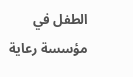الطفل في مؤسسة رعاية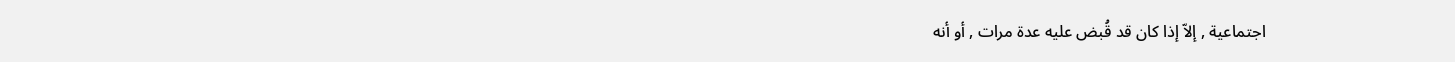اجتماعية , إلاّ إذا كان قد قُبض عليه عدة مرات , أو أنه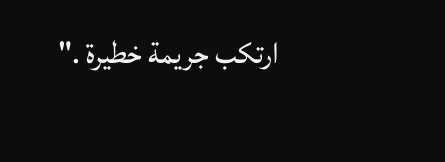ارتكب جريمة خطيرة ."